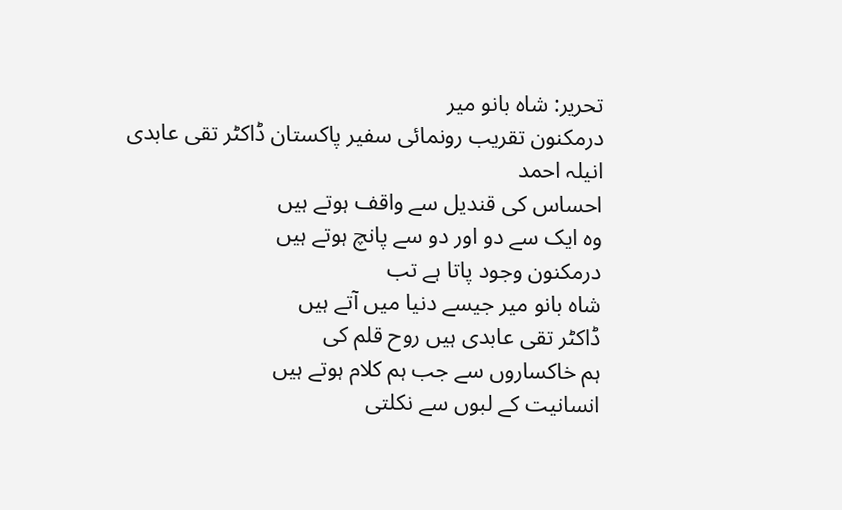تحریر: شاہ بانو میر
درمکنون تقریب رونمائی سفیر پاکستان ڈاکٹر تقی عابدی
انیلہ احمد
احساس کی قندیل سے واقف ہوتے ہیں
وہ ایک سے دو اور دو سے پانچ ہوتے ہیں
درمکنون وجود پاتا ہے تب
شاہ بانو میر جیسے دنیا میں آتے ہیں
ڈاکٹر تقی عابدی ہیں روح قلم کی
ہم خاکساروں سے جب ہم کلام ہوتے ہیں
انسانیت کے لبوں سے نکلتی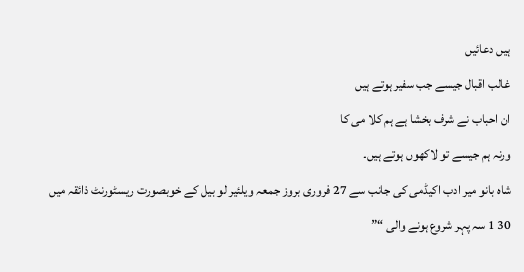ہیں دعائیں
غالب اقبال جیسے جب سفیر ہوتے ہیں
ان احباب نے شرف بخشا ہے ہم کلا می کا
ورنہ ہم جیسے تو لاکھوں ہوتے ہیں۔
شاہ بانو میر ادب اکیڈمی کی جانب سے 27 فروری بروز جمعہ ویلئیر لو بیل کے خوبصورت ریسٹورنٹ ذائقہ میں 30 1 سہ پہر شروع ہونے والی “”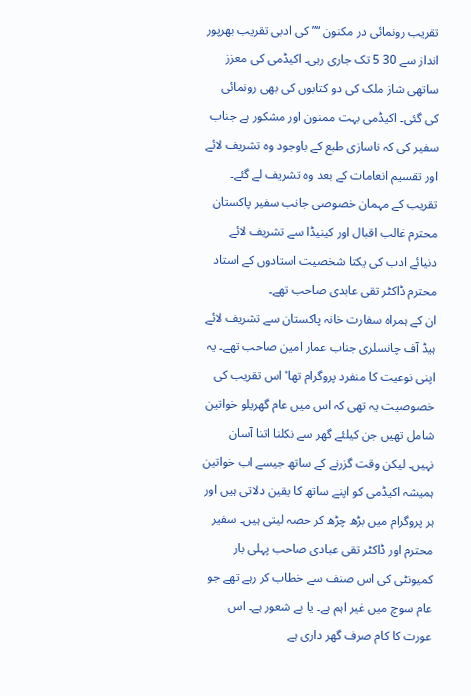تقریب رونمائی در مکنون “” کی ادبی تقریب بھرپور انداز سے 30 5 تک جاری رہی۔ اکیڈمی کی معزز ساتھی شاز ملک کی دو کتابوں کی بھی رونمائی کی گئی۔ اکیڈمی بہت ممنون اور مشکور ہے جناب سفیر کی کہ ناسازی طبع کے باوجود وہ تشریف لائے اور تقسیم انعامات کے بعد وہ تشریف لے گئے۔ تقریب کے مہمان خصوصی جانب سفیر پاکستان محترم غالب اقبال اور کینیڈا سے تشریف لائے دنیائے ادب کی یکتا شخصیت استادوں کے استاد محترم ڈاکٹر تقی عابدی صاحب تھے۔
ان کے ہمراہ سفارت خانہ پاکستان سے تشریف لائے ہیڈ آف چانسلری جناب عمار امین صاحب تھے۔ یہ اپنی نوعیت کا منفرد پروگرام تھا ۫ اس تقریب کی خصوصیت یہ تھی کہ اس میں عام گھریلو خواتین شامل تھیں جن کیلئے گھر سے نکلنا اتنا آسان نہیں۔ لیکن وقت گزرنے کے ساتھ جیسے اب خواتین ہمیشہ اکیڈمی کو اپنے ساتھ کا یقین دلاتی ہیں اور ہر پروگرام میں بڑھ چڑھ کر حصہ لیتی ہیں۔ سفیر محترم اور ڈاکٹر تقی عبادی صاحب پہلی بار کمیونٹی کی اس صنف سے خطاب کر رہے تھے جو عام سوچ میں غیر اہم ہے۔ یا بے شعور ہے۔ اس عورت کا کام صرف گھر داری ہے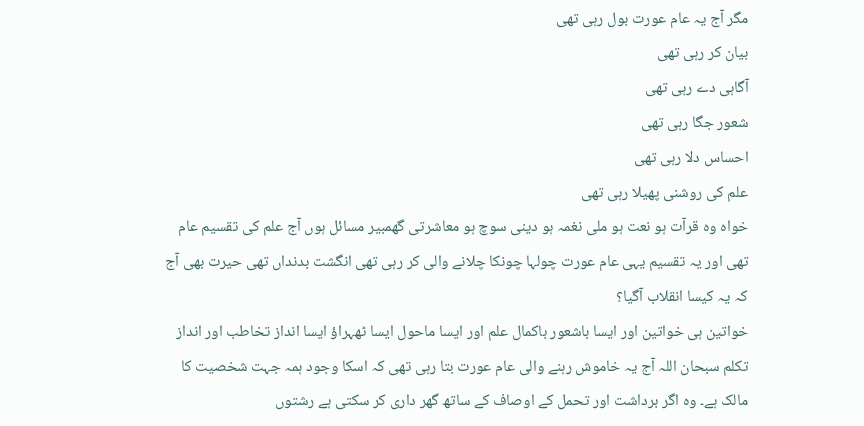مگر آج یہ عام عورت بول رہی تھی
بیان کر رہی تھی
آگاہی دے رہی تھی
شعور جگا رہی تھی
احساس دلا رہی تھی
علم کی روشنی پھیلا رہی تھی
خواہ وہ قرآت ہو نعت ہو ملی نغمہ ہو دینی سوچ ہو معاشرتی گھمبیر مسائل ہوں آج علم کی تقسیم عام تھی اور یہ تقسیم یہی عام عورت چولہا چونکا چلانے والی کر رہی تھی انگشت بدنداں تھی حیرت بھی آج کہ یہ کیسا انقلاب آگیا؟
خواتین ہی خواتین اور ایسا باشعور باکمال علم اور ایسا ماحول ایسا ٹھہراؤ ایسا انداز تخاطب اور انداز تکلم سبحان اللہ آج یہ خاموش رہنے والی عام عورت بتا رہی تھی کہ اسکا وجود ہمہ جہت شخصیت کا مالک ہے۔ وہ اگر برداشت اور تحمل کے اوصاف کے ساتھ گھر داری کر سکتی ہے رشتوں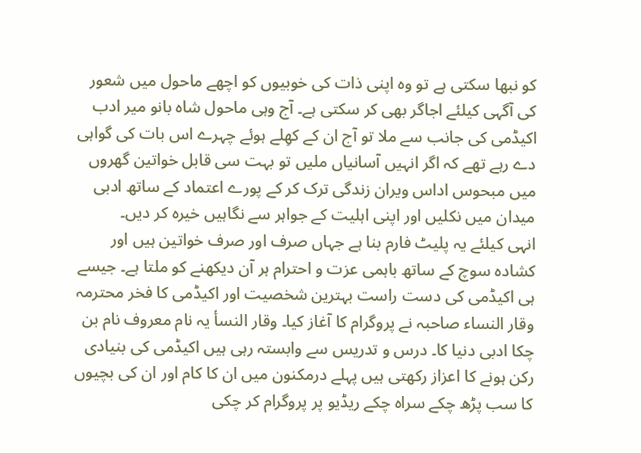کو نبھا سکتی ہے تو وہ اپنی ذات کی خوبیوں کو اچھے ماحول میں شعور کی آگہی کیلئے اجاگر بھی کر سکتی ہے۔ آج وہی ماحول شاہ بانو میر ادب اکیڈمی کی جانب سے ملا تو آج ان کے کھِلے ہوئے چہرے اس بات کی گواہی دے رہے تھے کہ اگر انہیں آسانیاں ملیں تو بہت سی قابل خواتین گھروں میں مبحوس اداس ویران زندگی ترک کر کے پورے اعتماد کے ساتھ ادبی میدان میں نکلیں اور اپنی اہلیت کے جواہر سے نگاہیں خیرہ کر دیں۔
انہی کیلئے یہ پلیٹ فارم بنا ہے جہاں صرف اور صرف خواتین ہیں اور کشادہ سوچ کے ساتھ باہمی عزت و احترام ہر آن دیکھنے کو ملتا ہے۔ جیسے ہی اکیڈمی کی دست راست بہترین شخصیت اور اکیڈمی کا فخر محترمہ وقار النساء صاحبہ نے پروگرام کا آغاز کیا۔ وقار النسأ یہ نام معروف نام بن چکا ادبی دنیا کا۔ درس و تدریس سے وابستہ رہی ہیں اکیڈمی کی بنیادی رکن ہونے کا اعزاز رکھتی ہیں پہلے درمکنون میں ان کا کام اور ان کی بچیوں کا سب پڑھ چکے سراہ چکے ریڈیو پر پروگرام کر چکی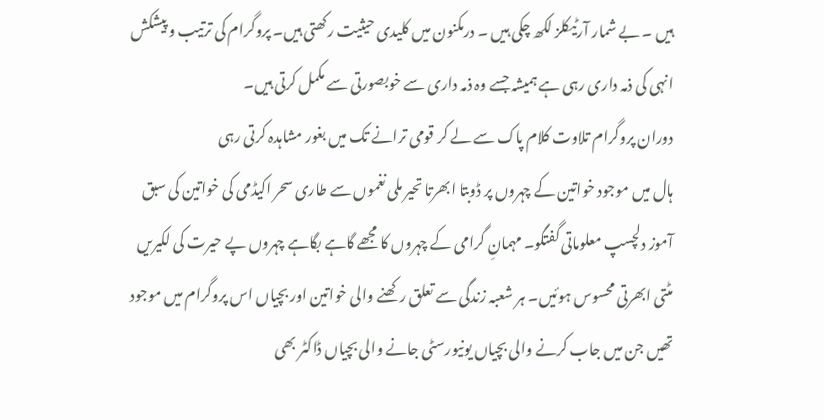ہیں ۔ بے شمار آرٹیکلز لکھ چکی ہیں ۔ درمکنون میں کلیدی حیثیت رکھتی ہیں۔ پروگرام کی ترتیب و پیشکش انہی کی ذمہ داری رہی ہے ہمیشہ جسے وہ ذمہ داری سے خوبصورتی سے مکمل کرتی ہیں۔
دوران پروگرام تلاوت کلام پاک سے لے کر قومی ترانے تک میں بغور مشاہدہ کرتی رہی
ہال میں موجود خواتین کے چہروں پر ڈوبتا ابھرتا تحیر ملی نغموں سے طاری سحر اکیڈمی کی خواتین کی سبق آموز دلچسپ معلوماتی گفتگو۔ مہمانِ گرامی کے چہروں کا مجھے گاہے بگاہے چہروں پے حیرت کی لکیریں مٹتی ابھرتی محسوس ہوئیں۔ ہر شعبہ زندگی سے تعلق رکھنے والی خواتین اور بچیاں اس پروگرام میں موجود تھیں جن میں جاب کرنے والی بچیاں یونیورسٹی جانے والی بچیاں ڈاکٹر بھی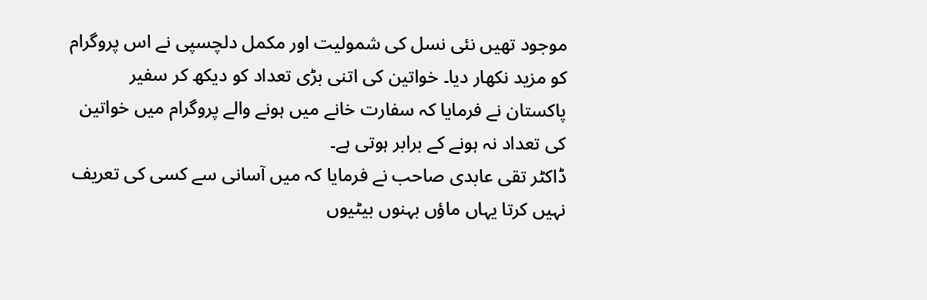موجود تھیں نئی نسل کی شمولیت اور مکمل دلچسپی نے اس پروگرام کو مزید نکھار دیا۔ خواتین کی اتنی بڑی تعداد کو دیکھ کر سفیر پاکستان نے فرمایا کہ سفارت خانے میں ہونے والے پروگرام میں خواتین کی تعداد نہ ہونے کے برابر ہوتی ہے۔
ڈاکٹر تقی عابدی صاحب نے فرمایا کہ میں آسانی سے کسی کی تعریف نہیں کرتا یہاں ماؤں بہنوں بیٹیوں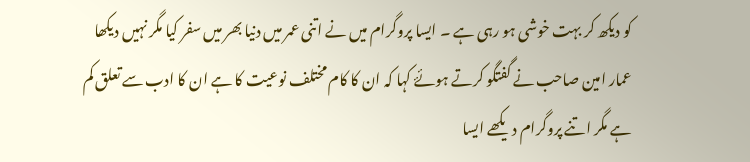کو دیکھ کر بہت خوشی ہو رہی ہے ۔ ایسا پروگرام میں نے اتنی عمر میں دنیا بھر میں سفر کیا مگر نہیں دیکھا عمار امین صاحب نے گفتگو کرتے ہوئۓ کہا کہ ان کا کام مختلف نوعیت کا ہے ان کا ادب سے تعلق کم ہے مگر اتنے پروگرام دیکھے ایسا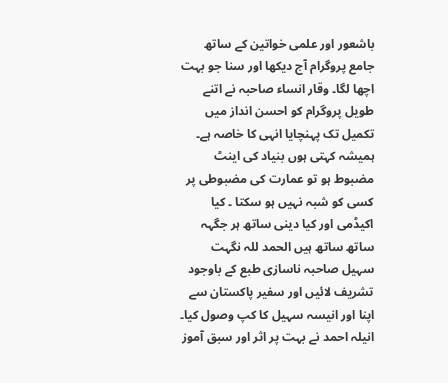باشعور اور علمی خواتین کے ساتھ جامع پروگرام آج دیکھا اور سنا جو بہت اچھا لگا۔ وقار انساء صاحبہ نے اتنے طویل پروگرام کو احسن انداز میں تکمیل تک پہنچایا انہی کا خاصہ ہے۔
ہمیشہ کہتی ہوں بنیاد کی اینٹ مضبوط ہو تو عمارت کی مضبوطی پر کسی کو شبہ نہیں ہو سکتا ۔ کیا اکیڈمی اور کیا دینی ساتھ ہر جگہہ ساتھ ساتھ ہیں الحمد للہ نگہت سہیل صاحبہ ناسازی طبع کے باوجود تشریف لائیں اور سفیر پاکستان سے اپنا اور انیسہ سہیل کا کپ وصول کیا۔ انیلہ احمد نے بہت پر اثر اور سبق آموز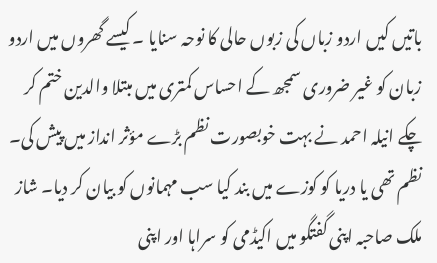باتیں کیں اردو زباں کی زبوں حالی کا نوحہ سنایا ۔ کیسے گھروں میں اردو زبان کو غیر ضروری سمجھ کے احساس کمتری میں مبتلا والدین ختم کر چکے انیلہ احمد نے بہت خوبصورت نظم بڑے مؤثر انداز میں پیش کی۔
نظم تھی یا دریا کو کوزے میں بند کیا سب مہمانوں کو بیان کر دیا۔ شاز ملک صاحبہ اپنی گفتگو میں اکیڈمی کو سراہا اور اپنی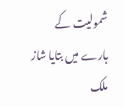شمولیت کے بارے میں بتایا شاز ملک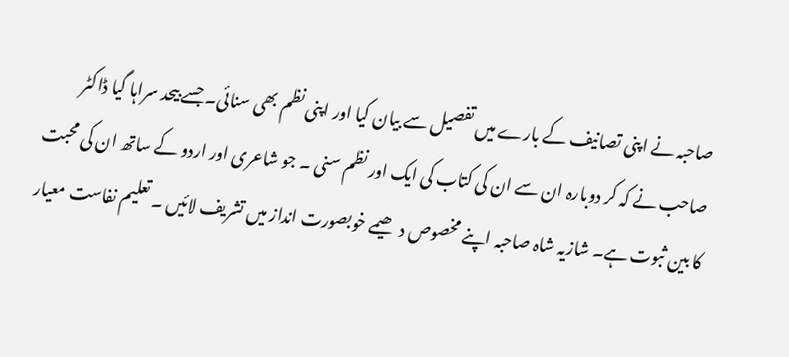صاحبہ نے اپنی تصانیف کے بارے میں تفصیل سے بیان کیا اور اپنی نظم بھی سنائی۔ جسے بیحد سراہا گیا ڈاکٹر صاحب نے کہ کر دوبارہ ان سے ان کی کتاب کی ایک اور نظم سنی ۔ جو شاعری اور اردو کے ساتھ ان کی محبت کا بین ثبوت ہے۔ شازیہ شاہ صاحبہ اپنے مخصوص دھیمے خوبصورت انداز میں تشریف لائیں ۔ تعلیم نفاست معیار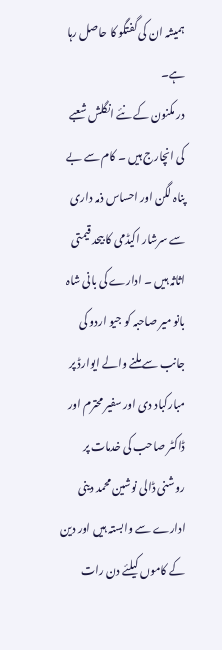ہمیشہ ان کی گفتگو کا حاصل رہا ہے۔
در مکنون کے نئے انگلش شعبے کی انچارج ہیں ۔ کام سے بے پناہ لگن اور احساس ذمہ داری سے سرشار اکیڈمی کا بیحد قیمتی اثاثہ ہیں ۔ ادارے کی بانی شاہ بانو میر صاحبہ کو جیو اردو کی جانب سے ملنے والے ایوارڈ پر مبارکباد دی اور سفیر محترم اور ڈاکٹر صاحب کی خدمات پر روشنی ڈالی نوشین محمد دینی ادارے سے وابستہ ہیں اور دین کے کاموں کیلئے دن رات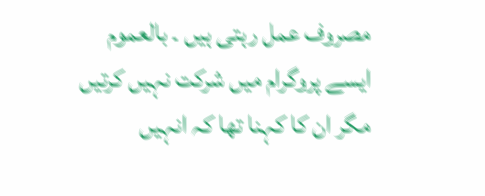مصروف عمل رہتی ہیں ۔ بالعموم ایسے پروگرام میں شرکت نہیں کرتیں مگر ان کا کہنا تھا کہ انہیں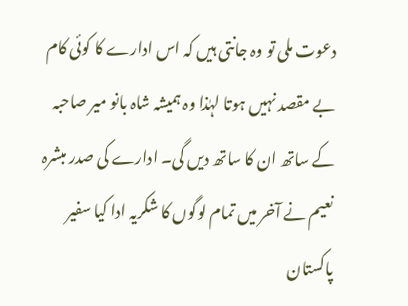دعوت ملی تو وہ جانتی ہیں کہ اس ادارے کا کوئی کام بے مقصد نہیں ہوتا لہٰذا وہ ہمیشہ شاہ بانو میر صاحبہ کے ساتھ ان کا ساتھ دیں گی۔ ادارے کی صدر مبشرہ نعیم نے آخر میں تمام لوگوں کا شکریہ ادا کیا سفیر پاکستان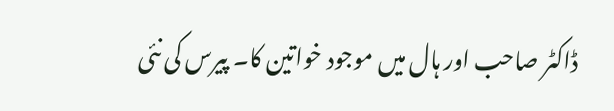ڈاکٹر صاحب اور ہال میں موجود خواتین کا۔ پیرس کی نئی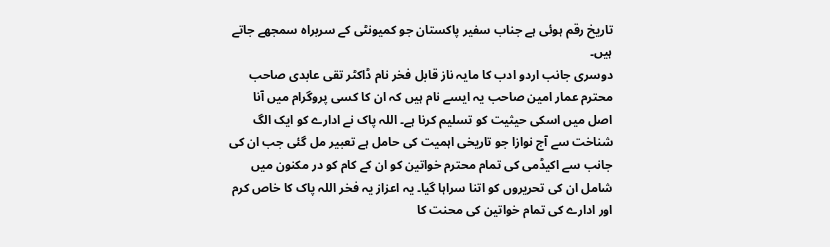تاریخ رقم ہوئی ہے جناب سفیر پاکستان جو کمیونٹی کے سربراہ سمجھے جاتے ہیں۔
دوسری جانب اردو ادب کا مایہ ناز قابل فخر نام ڈاکٹر تقی عابدی صاحب محترم عمار امین صاحب یہ ایسے نام ہیں کہ ان کا کسی پروگرام میں آنا اصل میں اسکی حیثیت کو تسلیم کرنا ہے۔ اللہ پاک نے ادارے کو ایک الگ شناخت سے آج نوازا جو تاریخی اہمیت کی حامل ہے تعبیر مل گئی جب ان کی جانب سے اکیڈمی کی تمام محترم خواتین کو ان کے کام کو در مکنون میں شامل ان کی تحریروں کو اتنا سراہا گیا۔ یہ اعزاز یہ فخر اللہ پاک کا خاص کرم اور ادارے کی تمام خواتین کی محنت کا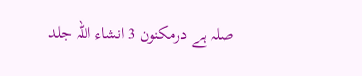صلہ ہے درمکنون 3 انشاء اللہ جلد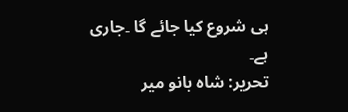ہی شروع کیا جائے گا ۔جاری ہے۔
تحریر: شاہ بانو میر